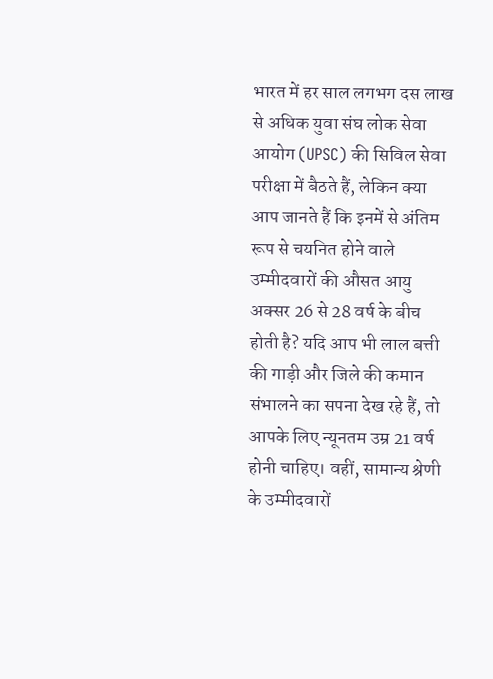भारत में हर साल लगभग दस लाख से अधिक युवा संघ लोक सेवा आयोग (UPSC) की सिविल सेवा परीक्षा में बैठते हैं, लेकिन क्या आप जानते हैं कि इनमें से अंतिम रूप से चयनित होने वाले उम्मीदवारों की औसत आयु अक्सर 26 से 28 वर्ष के बीच होती है? यदि आप भी लाल बत्ती की गाड़ी और जिले की कमान संभालने का सपना देख रहे हैं, तो आपके लिए न्यूनतम उम्र 21 वर्ष होनी चाहिए। वहीं, सामान्य श्रेणी के उम्मीदवारों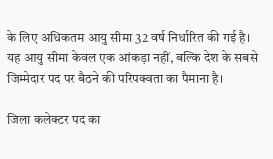के लिए अधिकतम आयु सीमा 32 वर्ष निर्धारित की गई है। यह आयु सीमा केवल एक आंकड़ा नहीं, बल्कि देश के सबसे जिम्मेदार पद पर बैठने की परिपक्वता का पैमाना है।

जिला कलेक्टर पद का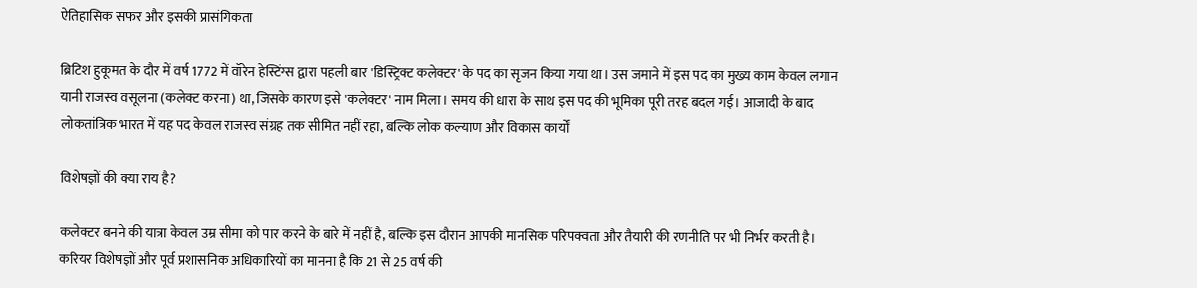ऐतिहासिक सफर और इसकी प्रासंगिकता

ब्रिटिश हुकूमत के दौर में वर्ष 1772 में वॉरेन हेस्टिंग्स द्वारा पहली बार 'डिस्ट्रिक्ट कलेक्टर' के पद का सृजन किया गया था। उस जमाने में इस पद का मुख्य काम केवल लगान यानी राजस्व वसूलना (कलेक्ट करना) था, जिसके कारण इसे 'कलेक्टर' नाम मिला। समय की धारा के साथ इस पद की भूमिका पूरी तरह बदल गई। आजादी के बाद लोकतांत्रिक भारत में यह पद केवल राजस्व संग्रह तक सीमित नहीं रहा, बल्कि लोक कल्याण और विकास कार्यों

विशेषज्ञों की क्या राय है?

कलेक्टर बनने की यात्रा केवल उम्र सीमा को पार करने के बारे में नहीं है, बल्कि इस दौरान आपकी मानसिक परिपक्वता और तैयारी की रणनीति पर भी निर्भर करती है। करियर विशेषज्ञों और पूर्व प्रशासनिक अधिकारियों का मानना है कि 21 से 25 वर्ष की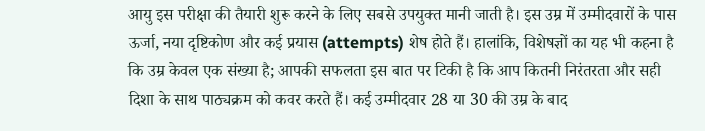आयु इस परीक्षा की तैयारी शुरू करने के लिए सबसे उपयुक्त मानी जाती है। इस उम्र में उम्मीदवारों के पास ऊर्जा, नया दृष्टिकोण और कई प्रयास (attempts) शेष होते हैं। हालांकि, विशेषज्ञों का यह भी कहना है कि उम्र केवल एक संख्या है; आपकी सफलता इस बात पर टिकी है कि आप कितनी निरंतरता और सही दिशा के साथ पाठ्यक्रम को कवर करते हैं। कई उम्मीदवार 28 या 30 की उम्र के बाद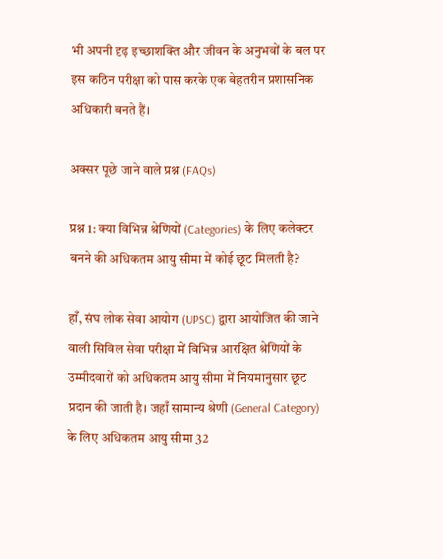भी अपनी दृढ़ इच्छाशक्ति और जीवन के अनुभवों के बल पर इस कठिन परीक्षा को पास करके एक बेहतरीन प्रशासनिक अधिकारी बनते हैं।

अक्सर पूछे जाने वाले प्रश्न (FAQs)

प्रश्न 1: क्या विभिन्न श्रेणियों (Categories) के लिए कलेक्टर बनने की अधिकतम आयु सीमा में कोई छूट मिलती है?

हाँ, संघ लोक सेवा आयोग (UPSC) द्वारा आयोजित की जाने वाली सिविल सेवा परीक्षा में विभिन्न आरक्षित श्रेणियों के उम्मीदवारों को अधिकतम आयु सीमा में नियमानुसार छूट प्रदान की जाती है। जहाँ सामान्य श्रेणी (General Category) के लिए अधिकतम आयु सीमा 32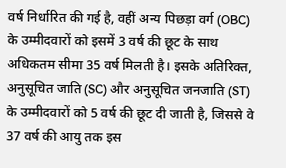वर्ष निर्धारित की गई है, वहीं अन्य पिछड़ा वर्ग (OBC) के उम्मीदवारों को इसमें 3 वर्ष की छूट के साथ अधिकतम सीमा 35 वर्ष मिलती है। इसके अतिरिक्त, अनुसूचित जाति (SC) और अनुसूचित जनजाति (ST) के उम्मीदवारों को 5 वर्ष की छूट दी जाती है, जिससे वे 37 वर्ष की आयु तक इस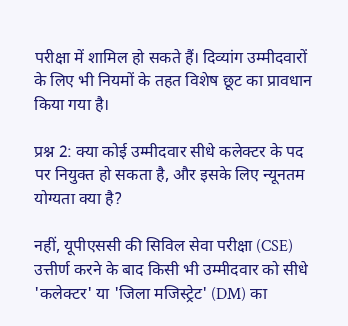परीक्षा में शामिल हो सकते हैं। दिव्यांग उम्मीदवारों के लिए भी नियमों के तहत विशेष छूट का प्रावधान किया गया है।

प्रश्न 2: क्या कोई उम्मीदवार सीधे कलेक्टर के पद पर नियुक्त हो सकता है, और इसके लिए न्यूनतम योग्यता क्या है?

नहीं, यूपीएससी की सिविल सेवा परीक्षा (CSE) उत्तीर्ण करने के बाद किसी भी उम्मीदवार को सीधे 'कलेक्टर' या 'जिला मजिस्ट्रेट' (DM) का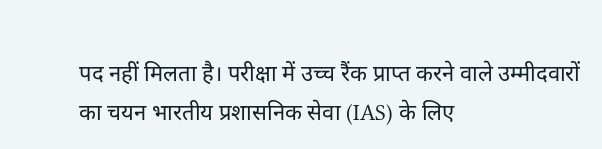पद नहीं मिलता है। परीक्षा में उच्च रैंक प्राप्त करने वाले उम्मीदवारों का चयन भारतीय प्रशासनिक सेवा (IAS) के लिए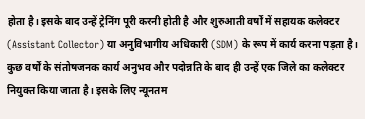होता है। इसके बाद उन्हें ट्रेनिंग पूरी करनी होती है और शुरुआती वर्षों में सहायक कलेक्टर (Assistant Collector) या अनुविभागीय अधिकारी (SDM) के रूप में कार्य करना पड़ता है। कुछ वर्षों के संतोषजनक कार्य अनुभव और पदोन्नति के बाद ही उन्हें एक जिले का कलेक्टर नियुक्त किया जाता है। इसके लिए न्यूनतम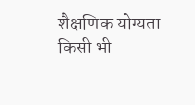शैक्षणिक योग्यता किसी भी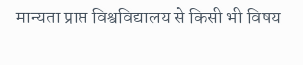मान्यता प्राप्त विश्वविद्यालय से किसी भी विषय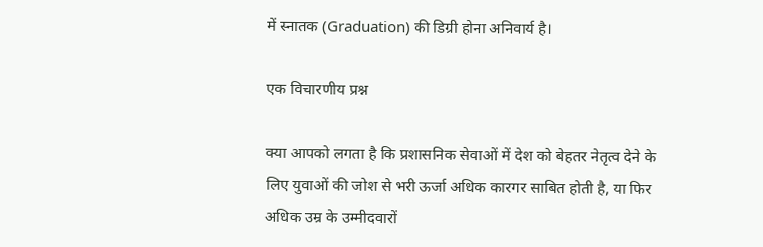में स्नातक (Graduation) की डिग्री होना अनिवार्य है।

एक विचारणीय प्रश्न

क्या आपको लगता है कि प्रशासनिक सेवाओं में देश को बेहतर नेतृत्व देने के लिए युवाओं की जोश से भरी ऊर्जा अधिक कारगर साबित होती है, या फिर अधिक उम्र के उम्मीदवारों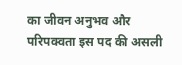का जीवन अनुभव और परिपक्वता इस पद की असली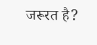जरूरत है?